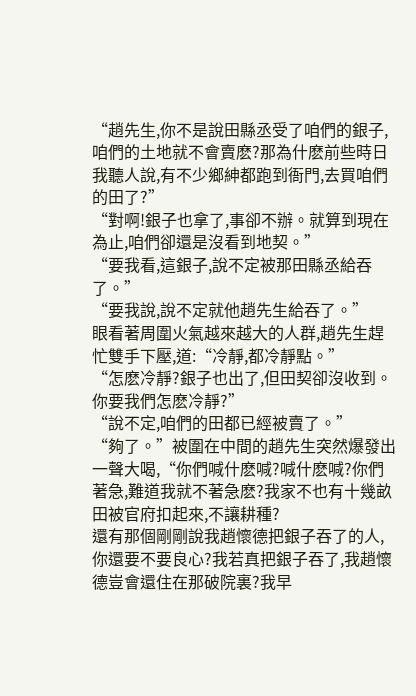“趙先生,你不是說田縣丞受了咱們的銀子,咱們的土地就不會賣麽?那為什麽前些時日我聽人說,有不少鄉紳都跑到衙門,去買咱們的田了?”
“對啊!銀子也拿了,事卻不辦。就算到現在為止,咱們卻還是沒看到地契。”
“要我看,這銀子,說不定被那田縣丞給吞了。”
“要我說,說不定就他趙先生給吞了。”
眼看著周圍火氣越來越大的人群,趙先生趕忙雙手下壓,道:“冷靜,都冷靜點。”
“怎麽冷靜?銀子也出了,但田契卻沒收到。你要我們怎麽冷靜?”
“說不定,咱們的田都已經被賣了。”
“夠了。”被圍在中間的趙先生突然爆發出一聲大喝,“你們喊什麽喊?喊什麽喊?你們著急,難道我就不著急麽?我家不也有十幾畝田被官府扣起來,不讓耕種?
還有那個剛剛說我趙懷德把銀子吞了的人,你還要不要良心?我若真把銀子吞了,我趙懷德豈會還住在那破院裏?我早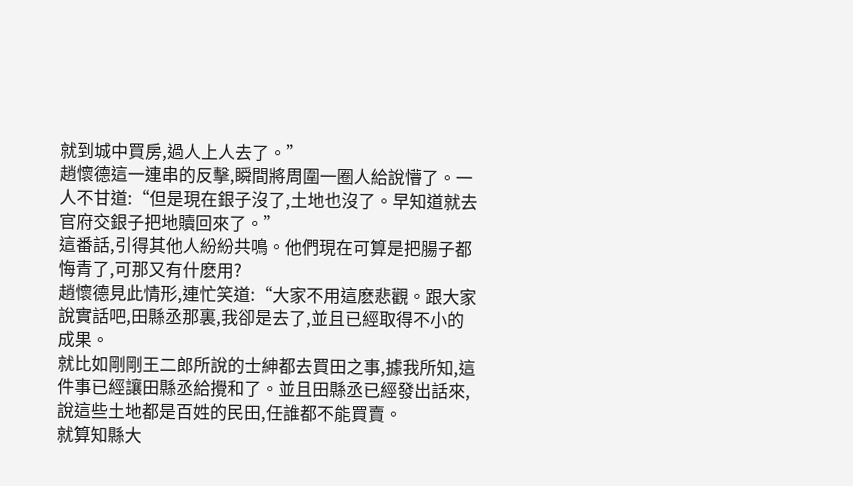就到城中買房,過人上人去了。”
趙懷德這一連串的反擊,瞬間將周圍一圈人給說懵了。一人不甘道:“但是現在銀子沒了,土地也沒了。早知道就去官府交銀子把地贖回來了。”
這番話,引得其他人紛紛共鳴。他們現在可算是把腸子都悔青了,可那又有什麽用?
趙懷德見此情形,連忙笑道:“大家不用這麽悲觀。跟大家說實話吧,田縣丞那裏,我卻是去了,並且已經取得不小的成果。
就比如剛剛王二郎所說的士紳都去買田之事,據我所知,這件事已經讓田縣丞給攪和了。並且田縣丞已經發出話來,說這些土地都是百姓的民田,任誰都不能買賣。
就算知縣大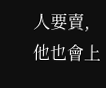人要賣,他也會上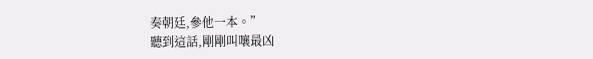奏朝廷,參他一本。”
聽到這話,剛剛叫嚷最凶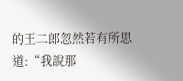的王二郎忽然若有所思道:“我說那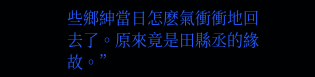些鄉紳當日怎麽氣衝衝地回去了。原來竟是田縣丞的緣故。”